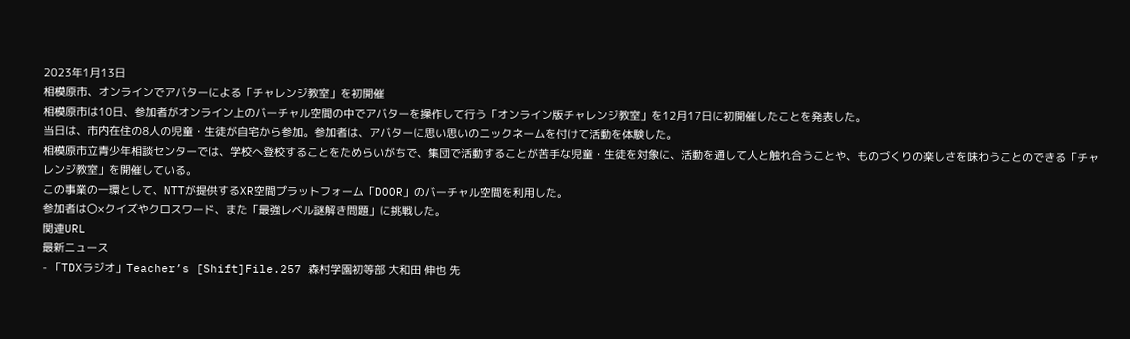2023年1月13日
相模原市、オンラインでアバターによる「チャレンジ教室」を初開催
相模原市は10日、参加者がオンライン上のバーチャル空間の中でアバターを操作して行う「オンライン版チャレンジ教室」を12月17日に初開催したことを発表した。
当日は、市内在住の8人の児童・生徒が自宅から参加。参加者は、アバターに思い思いのニックネームを付けて活動を体験した。
相模原市立青少年相談センターでは、学校へ登校することをためらいがちで、集団で活動することが苦手な児童・生徒を対象に、活動を通して人と触れ合うことや、ものづくりの楽しさを味わうことのできる「チャレンジ教室」を開催している。
この事業の一環として、NTTが提供するXR空間プラットフォーム「DOOR」のバーチャル空間を利用した。
参加者は〇×クイズやクロスワード、また「最強レベル謎解き問題」に挑戦した。
関連URL
最新ニュース
- 「TDXラジオ」Teacher’s [Shift]File.257 森村学園初等部 大和田 伸也 先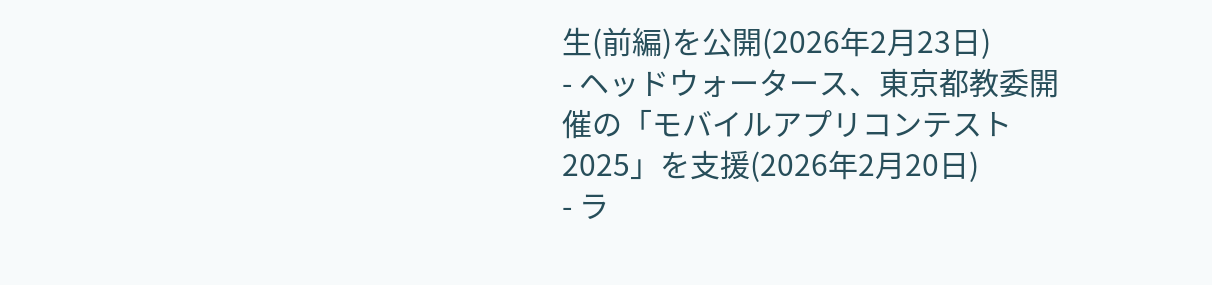生(前編)を公開(2026年2月23日)
- ヘッドウォータース、東京都教委開催の「モバイルアプリコンテスト2025」を支援(2026年2月20日)
- ラ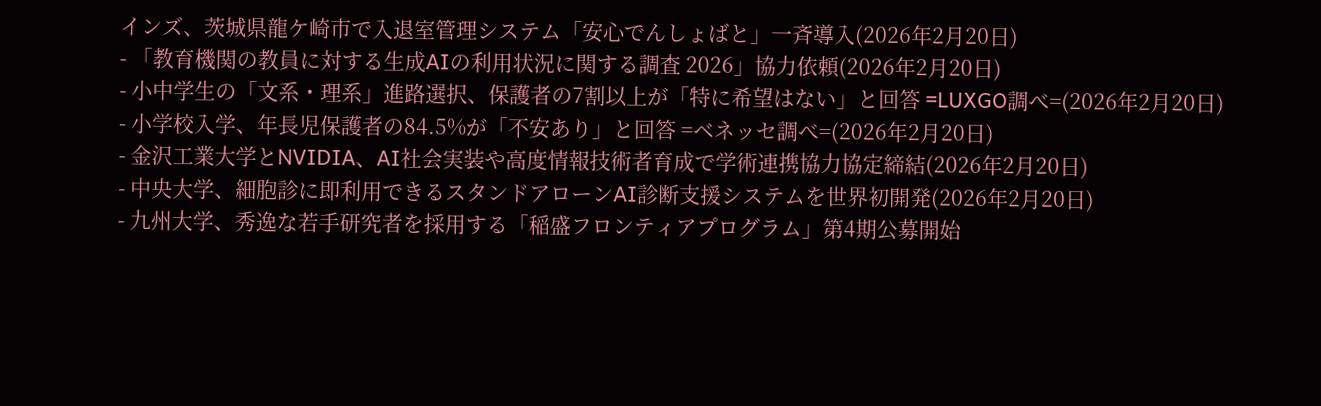インズ、茨城県龍ケ崎市で入退室管理システム「安心でんしょばと」一斉導入(2026年2月20日)
- 「教育機関の教員に対する生成AIの利用状況に関する調査 2026」協力依頼(2026年2月20日)
- 小中学生の「文系・理系」進路選択、保護者の7割以上が「特に希望はない」と回答 =LUXGO調べ=(2026年2月20日)
- 小学校入学、年長児保護者の84.5%が「不安あり」と回答 =ベネッセ調べ=(2026年2月20日)
- 金沢工業大学とNVIDIA、AI社会実装や高度情報技術者育成で学術連携協力協定締結(2026年2月20日)
- 中央大学、細胞診に即利用できるスタンドアローンAI診断支援システムを世界初開発(2026年2月20日)
- 九州大学、秀逸な若手研究者を採用する「稲盛フロンティアプログラム」第4期公募開始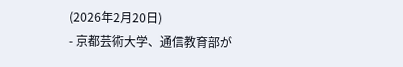(2026年2月20日)
- 京都芸術大学、通信教育部が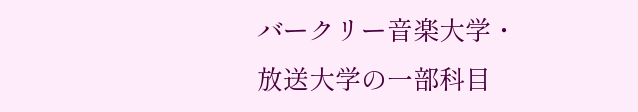バークリー音楽大学・放送大学の一部科目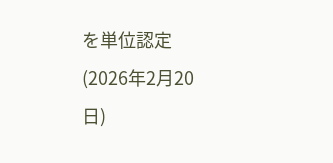を単位認定(2026年2月20日)